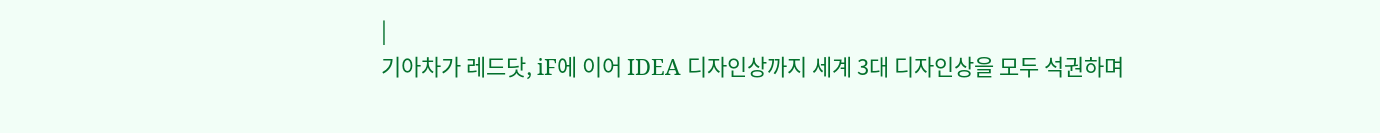|
기아차가 레드닷, iF에 이어 IDEA 디자인상까지 세계 3대 디자인상을 모두 석권하며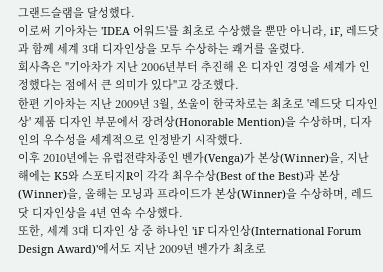그랜드슬램을 달성했다.
이로써 기아차는 'IDEA 어워드'를 최초로 수상했을 뿐만 아니라, iF, 레드닷과 함께 세계 3대 디자인상을 모두 수상하는 쾌거를 올렸다.
회사측은 "기아차가 지난 2006년부터 추진해 온 디자인 경영을 세계가 인정했다는 점에서 큰 의미가 있다"고 강조했다.
한편 기아차는 지난 2009년 3월, 쏘울이 한국차로는 최초로 '레드닷 디자인상' 제품 디자인 부문에서 장려상(Honorable Mention)을 수상하며, 디자인의 우수성을 세계적으로 인정받기 시작했다.
이후 2010년에는 유럽전략차종인 벤가(Venga)가 본상(Winner)을, 지난 해에는 K5와 스포티지R이 각각 최우수상(Best of the Best)과 본상(Winner)을, 올해는 모닝과 프라이드가 본상(Winner)을 수상하며, 레드닷 디자인상을 4년 연속 수상했다.
또한, 세계 3대 디자인 상 중 하나인 'iF 디자인상(International Forum Design Award)'에서도 지난 2009년 벤가가 최초로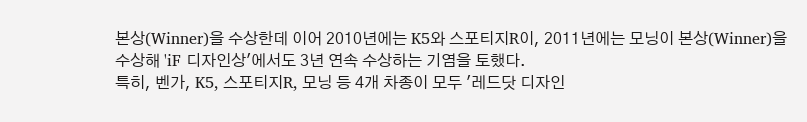본상(Winner)을 수상한데 이어 2010년에는 K5와 스포티지R이, 2011년에는 모닝이 본상(Winner)을 수상해 'iF 디자인상'에서도 3년 연속 수상하는 기염을 토했다.
특히, 벤가, K5, 스포티지R, 모닝 등 4개 차종이 모두 '레드닷 디자인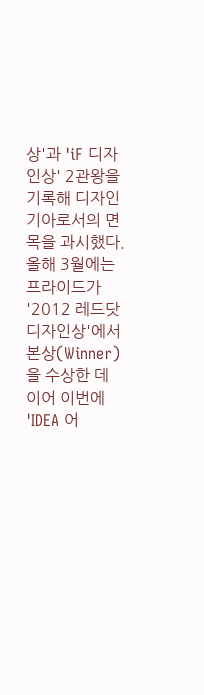상'과 'iF 디자인상' 2관왕을 기록해 디자인 기아로서의 면목을 과시했다.
올해 3월에는 프라이드가 '2012 레드닷 디자인상'에서 본상(Winner)을 수상한 데 이어 이번에 'IDEA 어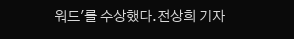워드'를 수상했다.전상희 기자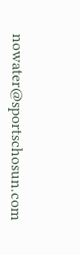nowater@sportschosun.com